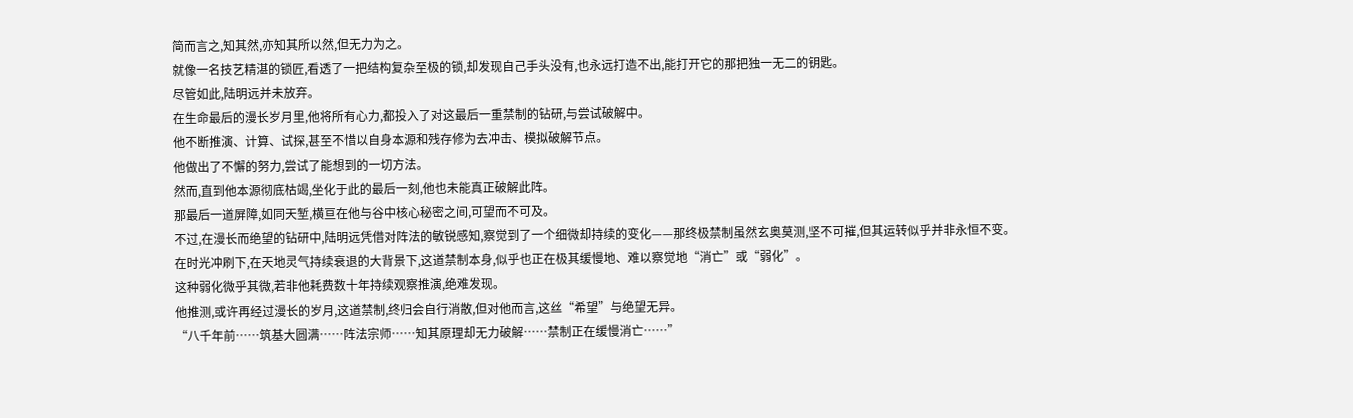简而言之,知其然,亦知其所以然,但无力为之。
就像一名技艺精湛的锁匠,看透了一把结构复杂至极的锁,却发现自己手头没有,也永远打造不出,能打开它的那把独一无二的钥匙。
尽管如此,陆明远并未放弃。
在生命最后的漫长岁月里,他将所有心力,都投入了对这最后一重禁制的钻研,与尝试破解中。
他不断推演、计算、试探,甚至不惜以自身本源和残存修为去冲击、模拟破解节点。
他做出了不懈的努力,尝试了能想到的一切方法。
然而,直到他本源彻底枯竭,坐化于此的最后一刻,他也未能真正破解此阵。
那最后一道屏障,如同天堑,横亘在他与谷中核心秘密之间,可望而不可及。
不过,在漫长而绝望的钻研中,陆明远凭借对阵法的敏锐感知,察觉到了一个细微却持续的变化——那终极禁制虽然玄奥莫测,坚不可摧,但其运转似乎并非永恒不变。
在时光冲刷下,在天地灵气持续衰退的大背景下,这道禁制本身,似乎也正在极其缓慢地、难以察觉地“消亡”或“弱化”。
这种弱化微乎其微,若非他耗费数十年持续观察推演,绝难发现。
他推测,或许再经过漫长的岁月,这道禁制,终归会自行消散,但对他而言,这丝“希望”与绝望无异。
“八千年前……筑基大圆满……阵法宗师……知其原理却无力破解……禁制正在缓慢消亡……”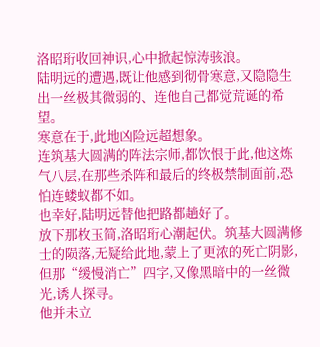洛昭珩收回神识,心中掀起惊涛骇浪。
陆明远的遭遇,既让他感到彻骨寒意,又隐隐生出一丝极其微弱的、连他自己都觉荒诞的希望。
寒意在于,此地凶险远超想象。
连筑基大圆满的阵法宗师,都饮恨于此,他这炼气八层,在那些杀阵和最后的终极禁制面前,恐怕连蝼蚁都不如。
也幸好,陆明远替他把路都趟好了。
放下那枚玉简,洛昭珩心潮起伏。筑基大圆满修士的陨落,无疑给此地,蒙上了更浓的死亡阴影,但那“缓慢消亡”四字,又像黑暗中的一丝微光,诱人探寻。
他并未立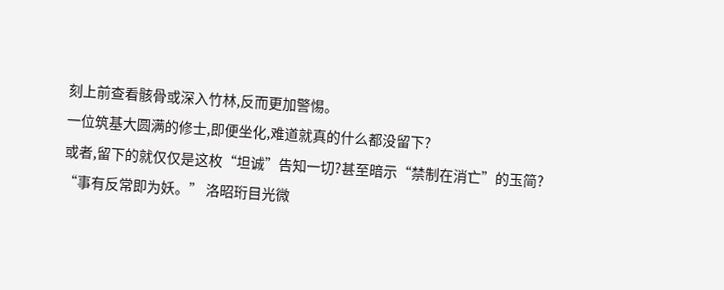刻上前查看骸骨或深入竹林,反而更加警惕。
一位筑基大圆满的修士,即便坐化,难道就真的什么都没留下?
或者,留下的就仅仅是这枚“坦诚”告知一切?甚至暗示“禁制在消亡”的玉简?
“事有反常即为妖。” 洛昭珩目光微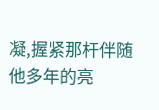凝,握紧那杆伴随他多年的亮